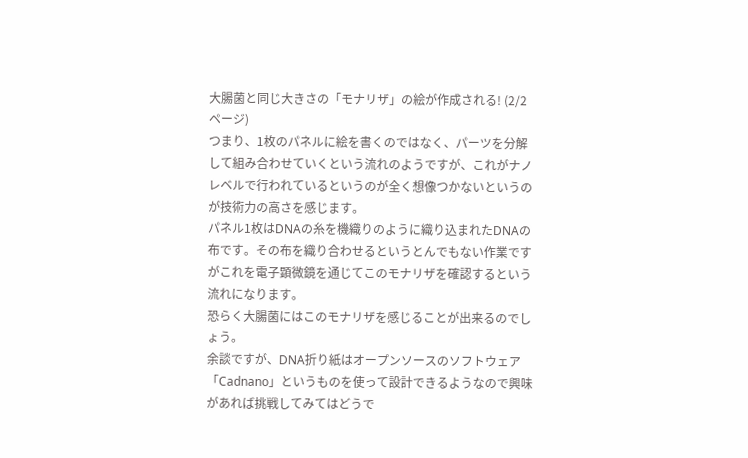大腸菌と同じ大きさの「モナリザ」の絵が作成される! (2/2ページ)
つまり、1枚のパネルに絵を書くのではなく、パーツを分解して組み合わせていくという流れのようですが、これがナノレベルで行われているというのが全く想像つかないというのが技術力の高さを感じます。
パネル1枚はDNAの糸を機織りのように織り込まれたDNAの布です。その布を織り合わせるというとんでもない作業ですがこれを電子顕微鏡を通じてこのモナリザを確認するという流れになります。
恐らく大腸菌にはこのモナリザを感じることが出来るのでしょう。
余談ですが、DNA折り紙はオープンソースのソフトウェア「Cadnano」というものを使って設計できるようなので興味があれば挑戦してみてはどうで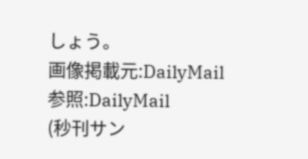しょう。
画像掲載元:DailyMail
参照:DailyMail
(秒刊サン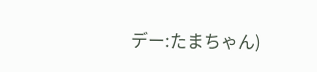デー:たまちゃん)